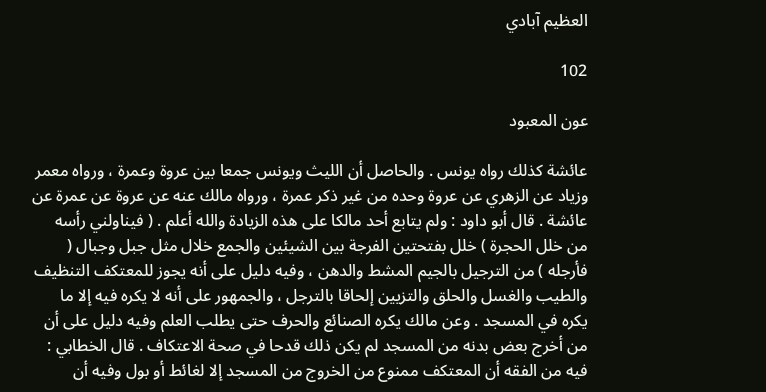العظيم آبادي

102

عون المعبود

عائشة كذلك رواه يونس . والحاصل أن الليث ويونس جمعا بين عروة وعمرة ، ورواه معمر وزياد عن الزهري عن عروة وحده من غير ذكر عمرة ، ورواه مالك عنه عن عروة عن عمرة عن عائشة . قال أبو داود : ولم يتابع أحد مالكا على هذه الزيادة والله أعلم . ( فيناولني رأسه من خلل الحجرة ) خلل بفتحتين الفرجة بين الشيئين والجمع خلال مثل جبل وجبال ( فأرجله ) من الترجيل بالجيم المشط والدهن ، وفيه دليل على أنه يجوز للمعتكف التنظيف والطيب والغسل والحلق والتزيين إلحاقا بالترجل ، والجمهور على أنه لا يكره فيه إلا ما يكره في المسجد . وعن مالك يكره الصنائع والحرف حتى يطلب العلم وفيه دليل على أن من أخرج بعض بدنه من المسجد لم يكن ذلك قدحا في صحة الاعتكاف . قال الخطابي : فيه من الفقه أن المعتكف ممنوع من الخروج من المسجد إلا لغائط أو بول وفيه أن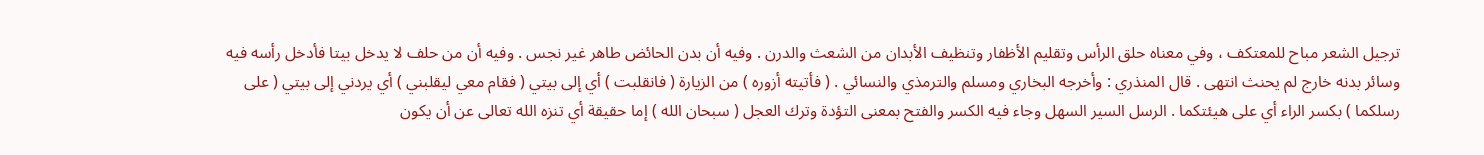ترجيل الشعر مباح للمعتكف ، وفي معناه حلق الرأس وتقليم الأظفار وتنظيف الأبدان من الشعث والدرن . وفيه أن بدن الحائض طاهر غير نجس . وفيه أن من حلف لا يدخل بيتا فأدخل رأسه فيه وسائر بدنه خارج لم يحنث انتهى . قال المنذري : وأخرجه البخاري ومسلم والترمذي والنسائي . ( فأتيته أزوره ) من الزيارة ( فانقلبت ) أي إلى بيتي ( فقام معي ليقلبني ) أي يردني إلى بيتي ( على رسلكما ) بكسر الراء أي على هيئتكما . الرسل السير السهل وجاء فيه الكسر والفتح بمعنى التؤدة وترك العجل ( سبحان الله ) إما حقيقة أي تنزه الله تعالى عن أن يكون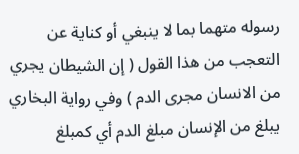رسوله متهما بما لا ينبغي أو كناية عن التعجب من هذا القول ( إن الشيطان يجري من الانسان مجرى الدم ) وفي رواية البخاري يبلغ من الإنسان مبلغ الدم أي كمبلغ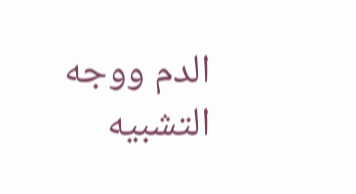الدم ووجه التشبيه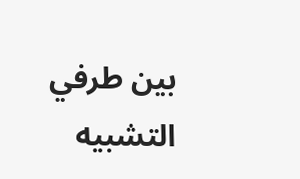بين طرفي التشبيه